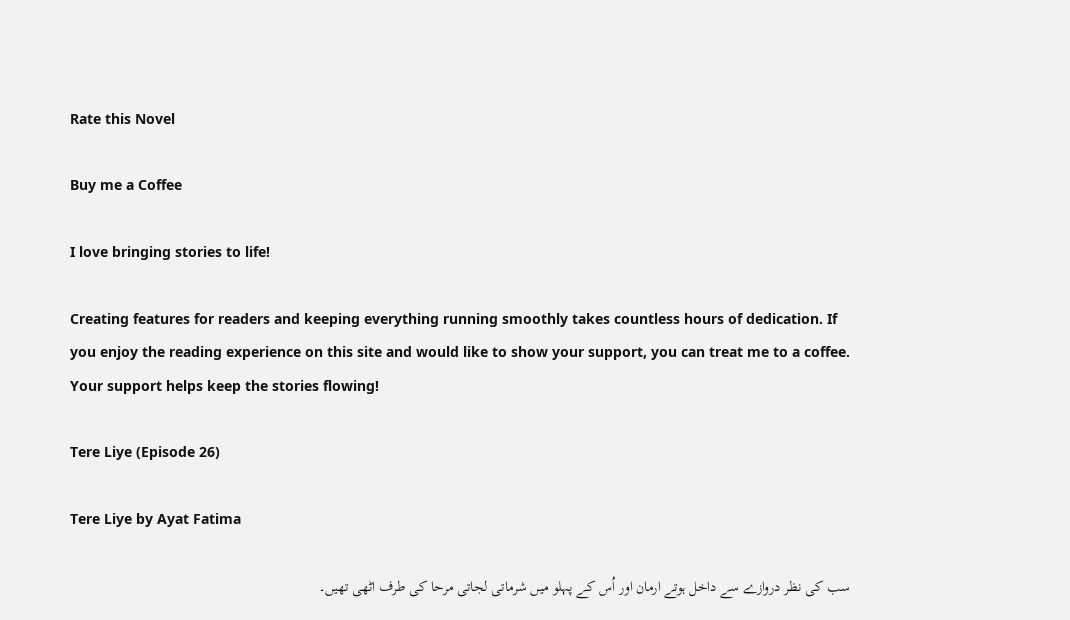Rate this Novel

Buy me a Coffee

I love bringing stories to life!

Creating features for readers and keeping everything running smoothly takes countless hours of dedication. If you enjoy the reading experience on this site and would like to show your support, you can treat me to a coffee. Your support helps keep the stories flowing!

Tere Liye (Episode 26)

Tere Liye by Ayat Fatima

سب کی نظر دروازے سے داخل ہوتے ارمان اور اُس کے پہلو میں شرماتی لجاتی مرحا کی طرف اٹھی تھیں۔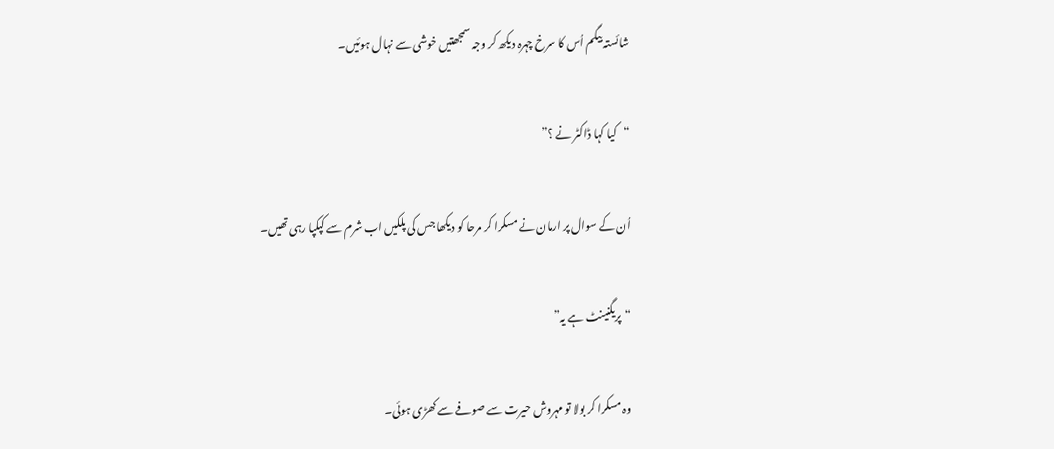شائستہ بیگم اُس کا سرخ چہرہ دیکھ کر وجہ سمجھتیں خوشی سے نہال ہوئیں۔

“کیا کہا ڈاکٹر نے ؟”

اُن کے سوال پر ارمان نے مسکرا کر مرحا کو دیکھا جس کی پلکیں اب شرم سے کپکپا رہی تھیں۔

“پریگنینٹ ہے یہ”

وہ مسکرا کر بولا تو مہروش حیرت سے صوفے سے کھڑی ہوئی۔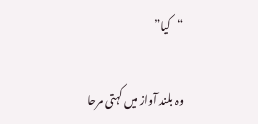“کیا”

وہ بلند آواز میں کہتی مرحا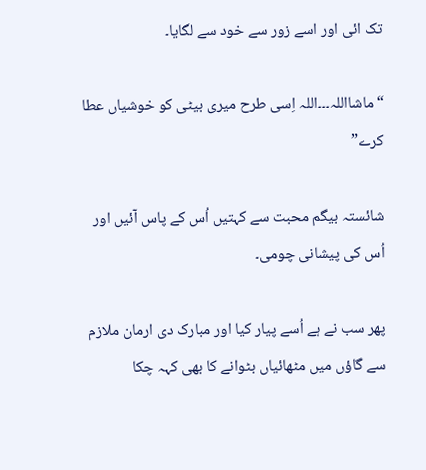تک ائی اور اسے زور سے خود سے لگایا۔

“ماشااللہ۔۔۔اللہ اِسی طرح میری بیٹی کو خوشیاں عطا کرے”

شائستہ بیگم محبت سے کہتیں اُس کے پاس آئیں اور اُس کی پیشانی چومی۔

پھر سب نے ہے اُسے پیار کیا اور مبارک دی ارمان ملازم سے گاؤں میں مٹھائیاں بٹوانے کا بھی کہہ چکا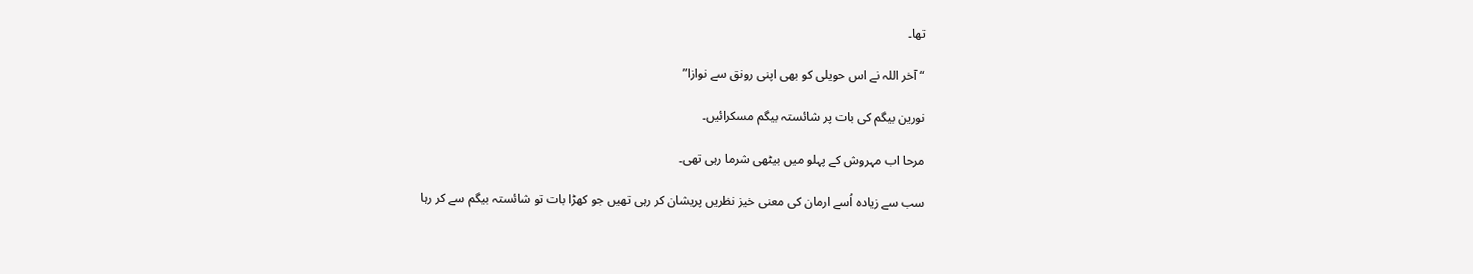تھا۔

“آخر اللہ نے اس حویلی کو بھی اپنی رونق سے نوازا”

نورین بیگم کی بات پر شائستہ بیگم مسکرائیں۔

مرحا اب مہروش کے پہلو میں بیٹھی شرما رہی تھی۔

سب سے زیادہ اُسے ارمان کی معنی خیز نظریں پریشان کر رہی تھیں جو کھڑا بات تو شائستہ بیگم سے کر رہا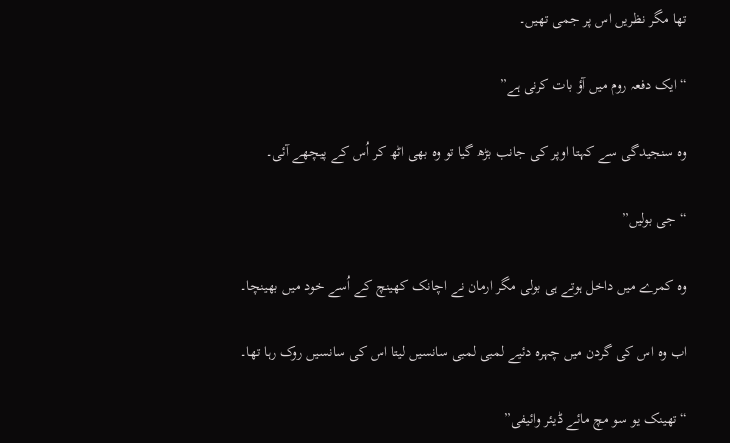تھا مگر نظریں اس پر جمی تھیں۔

“ایک دفعہ روم میں آؤ بات کرنی ہے”

وہ سنجیدگی سے کہتا اوپر کی جانب بڑھ گیا تو وہ بھی اٹھ کر اُس کے پیچھے آئی۔

“جی بولیں”

وہ کمرے میں داخل ہوتے ہی بولی مگر ارمان نے اچانک کھینچ کے اُسے خود میں بھینچا۔

اب وہ اس کی گردن میں چہرہ دئیے لمبی لمبی سانسیں لیتا اس کی سانسیں روک رہا تھا۔

“تھینک یو سو مچ مائے ڈیئر وائیفی”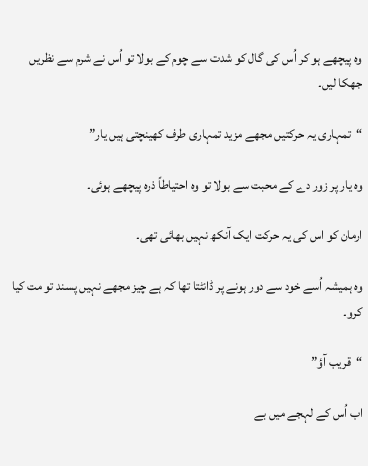وہ پیچھے ہو کر اُس کی گال کو شدت سے چوم کے بولا تو اُس نے شرم سے نظریں جھکا لیں۔

“تمہاری یہ حرکتیں مجھے مزید تمہاری طرف کھینچتی ہیں یار”

وہ یار پر زور دے کے محبت سے بولا تو وہ احتیاطاً ذرہ پیچھے ہوئی۔

ارمان کو اس کی یہ حرکت ایک آنکھ نہیں بھائی تھی۔

وہ ہمیشہ اُسے خود سے دور ہونے پر ڈانٹتا تھا کہ ہے چیز مجھے نہیں پسند تو مت کیا کرو۔

“قریب آؤ”

اب اُس کے لہجے میں بے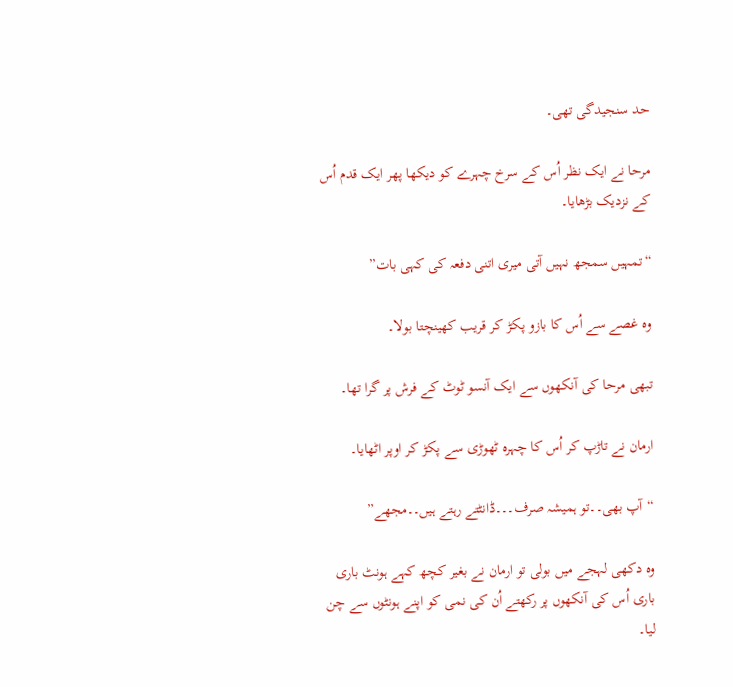حد سنجیدگی تھی۔

مرحا نے ایک نظر اُس کے سرخ چہرے کو دیکھا پھر ایک قدم اُس کے نزدیک بڑھایا۔

“تمہیں سمجھ نہیں آتی میری اتنی دفعہ کی کہی بات”

وہ غصے سے اُس کا بازو پکڑ کر قریب کھینچتا بولا۔

تبھی مرحا کی آنکھوں سے ایک آنسو ٹوٹ کے فرش پر گرا تھا۔

ارمان نے تاڑپ کر اُس کا چہرہ ٹھوڑی سے پکڑ کر اوپر اٹھایا۔

“آپ بھی۔۔تو ہمیشہ صرف۔۔۔ڈانٹتے رہتے ہیں۔۔مجھے”

وہ دکھی لہجے میں بولی تو ارمان نے بغیر کچھ کہے ہونٹ باری باری اُس کی آنکھوں پر رکھتے اُن کی نمی کو اپنے ہونٹوں سے چن لیا۔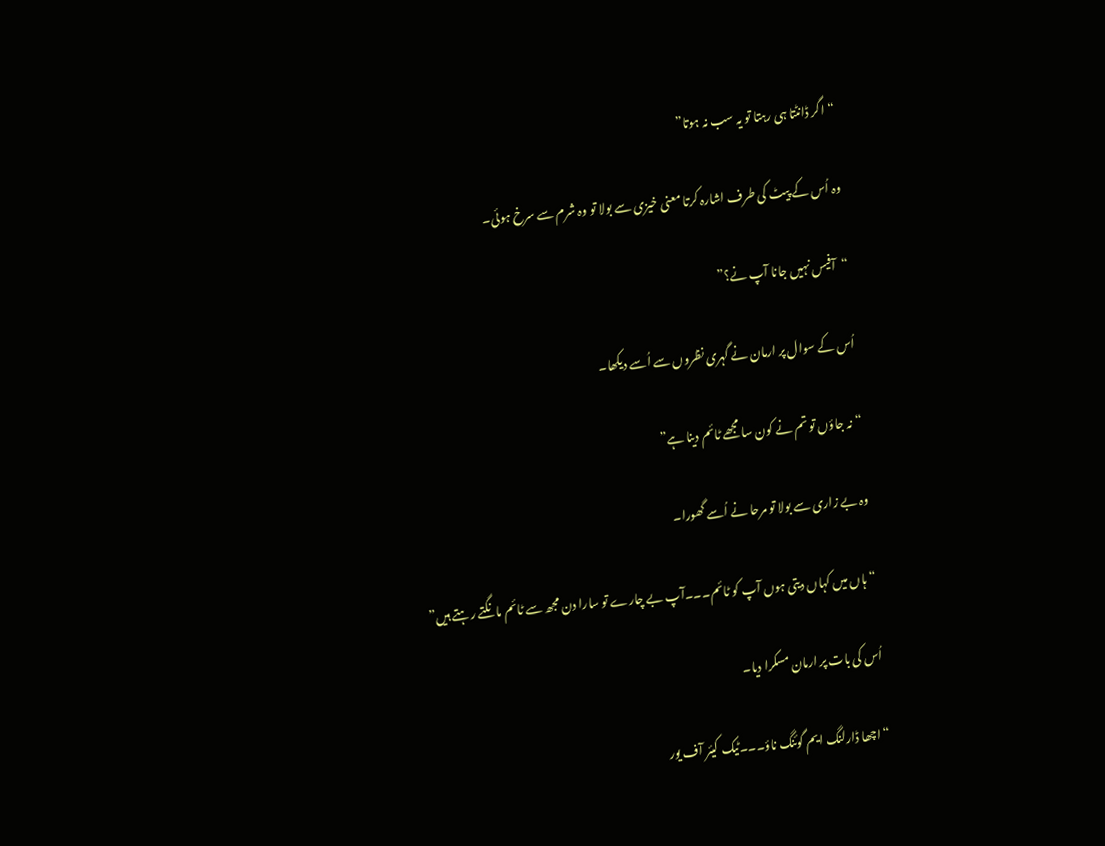“اگر ڈانٹتا ہی رہتا تو یہ سب نہ ہوتا”

وہ اُس کے پیٹ کی طرف اشارہ کرتا معنی خیزی سے بولا تو وہ شرم سے سرخ ہوئی۔

“آفیس نہیں جانا آپ نے؟”

اُس کے سوال پر ارمان نے گہری نظروں سے اُسے دیکھا۔

“نہ جاؤں تو تم نے کون سا مجھے ٹائم دینا ہے”

وہ بے زاری سے بولا تو مرحا نے اُسے گھورا۔

“ہاں میں کہاں دیتی ہوں آپ کو ٹائم۔۔۔آپ بے چارے تو سارا دن مجھ سے ٹائم مانگتے رہتے ہیں”

اُس کی بات پر ارمان مسکرا دیا۔

“اچھا ڈارلنگ ایم گوئنگ ناؤ۔۔۔ٹیک کیئر آف یور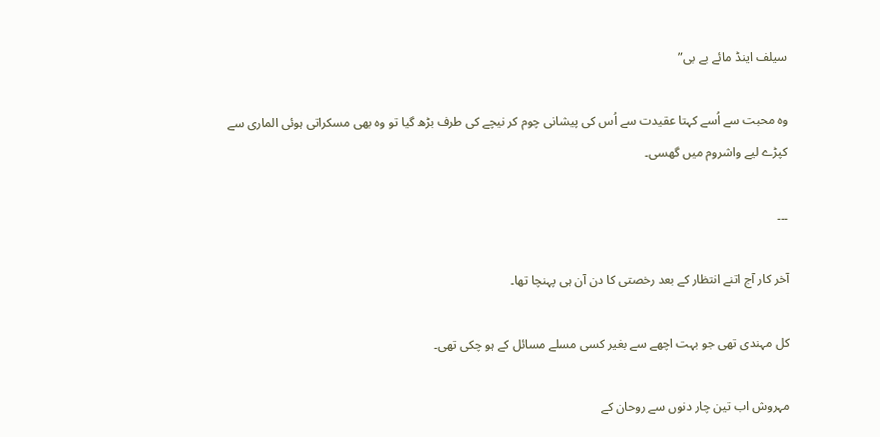سیلف اینڈ مائے بے بی”

وہ محبت سے اُسے کہتا عقیدت سے اُس کی پیشانی چوم کر نیچے کی طرف بڑھ گیا تو وہ بھی مسکراتی ہوئی الماری سے کپڑے لیے واشروم میں گھسی۔

۔۔۔

آخر کار آج اتنے انتظار کے بعد رخصتی کا دن آن ہی پہنچا تھا۔

کل مہندی تھی جو بہت اچھے سے بغیر کسی مسلے مسائل کے ہو چکی تھی۔

مہروش اب تین چار دنوں سے روحان کے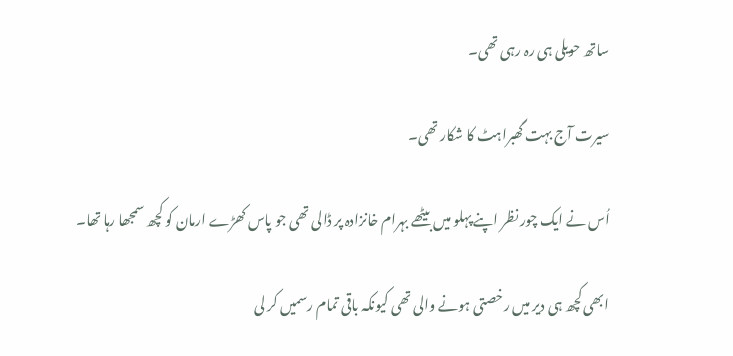ساتھ حویلی ہی رہ رہی تھی۔

سیرت آج بہت گھبراہٹ کا شکار تھی۔

اُس نے ایک چور نظر اپنے پہلو میں بیٹھے بہرام خانزادہ پر ڈالی تھی جو پاس کھڑے ارمان کو کچھ سمجھا رہا تھا۔

ابھی کچھ ہی دیر میں رخصتی ہونے والی تھی کیونکہ باقی تمام رسمیں کر لی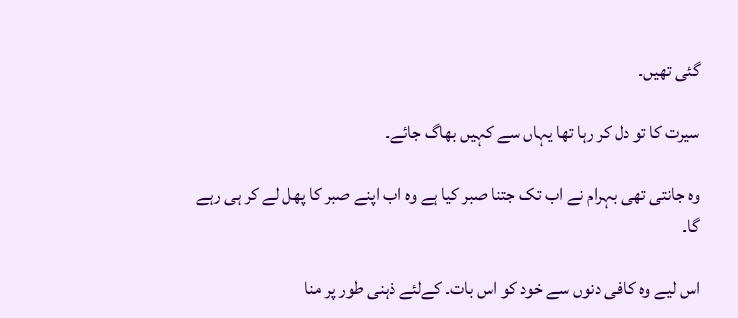گئی تھیں۔

سیرت کا تو دل کر رہا تھا یہاں سے کہیں بھاگ جائے۔

وہ جانتی تھی بہرام نے اب تک جتنا صبر کیا ہے وہ اب اپنے صبر کا پھل لے کر ہی رہے گا۔

اس لیے وہ کافی دنوں سے خود کو اس بات۔ کےلئے ذہنی طور پر منا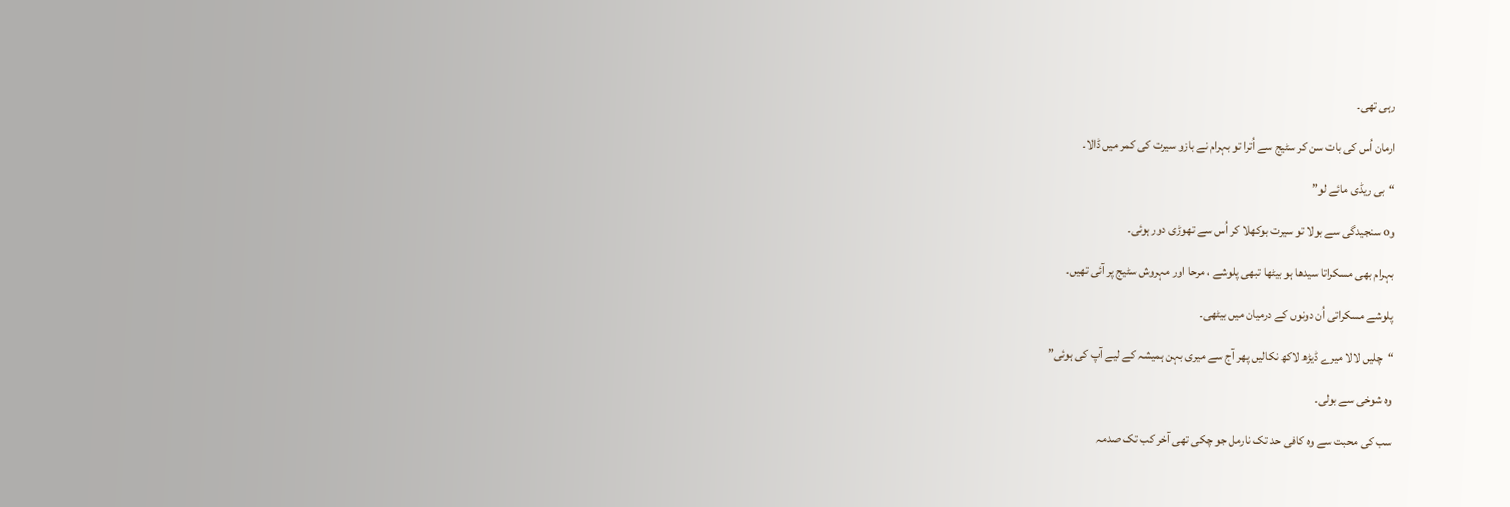رہی تھی۔

ارمان اُس کی بات سن کر سٹیج سے اُترا تو بہرام نے بازو سیرت کی کمر میں ڈالا۔

“بی ریڈی مائے لو”

وo سنجیدگی سے بولا تو سیرت بوکھلا کر اُس سے تھوڑی دور ہوئی۔

بہرام بھی مسکراتا سیدھا ہو بیٹھا تبھی پلوشے ، مرحا اور مہروش سٹیج پر آئی تھیں۔

پلوشے مسکراتی اُن دونوں کے درمیان میں بیٹھی۔

“چلیں لالا میرے ڈیڑھ لاکھ نکالیں پھر آج سے میری بہن ہمیشہ کے لیے آپ کی ہوئی”

وہ شوخی سے بولی۔

سب کی محبت سے وہ کافی حد تک نارمل جو چکی تھی آخر کب تک صدمہ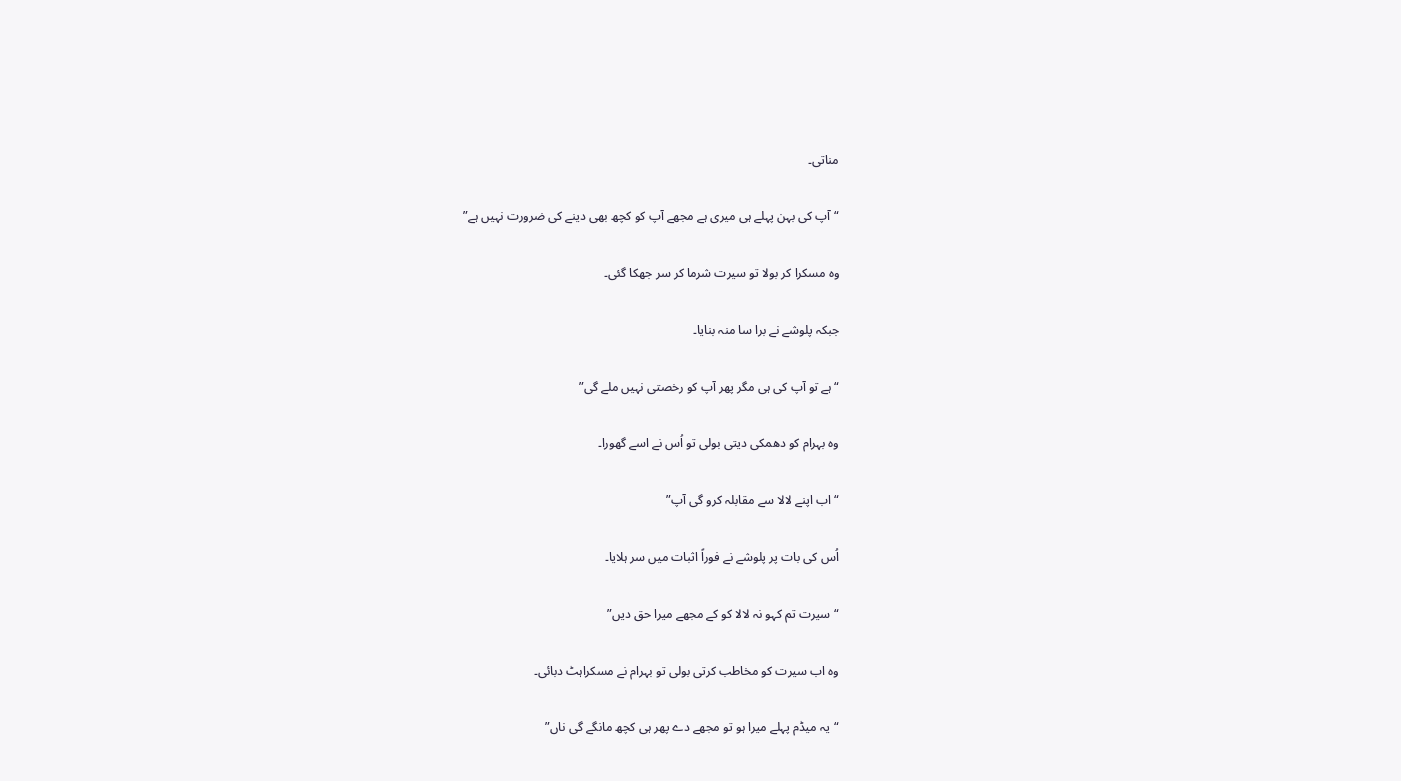مناتی۔

“آپ کی بہن پہلے ہی میری ہے مجھے آپ کو کچھ بھی دینے کی ضرورت نہیں ہے”

وہ مسکرا کر بولا تو سیرت شرما کر سر جھکا گئی۔

جبکہ پلوشے نے برا سا منہ بنایا۔

“ہے تو آپ کی ہی مگر پھر آپ کو رخصتی نہیں ملے گی”

وہ بہرام کو دھمکی دیتی بولی تو اُس نے اسے گھورا۔

“اب اپنے لالا سے مقابلہ کرو گی آپ”

اُس کی بات پر پلوشے نے فوراً اثبات میں سر ہلایا۔

“سیرت تم کہو نہ لالا کو کے مجھے میرا حق دیں”

وہ اب سیرت کو مخاطب کرتی بولی تو بہرام نے مسکراہٹ دبائی۔

“یہ میڈم پہلے میرا ہو تو مجھے دے پھر ہی کچھ مانگے گی ناں”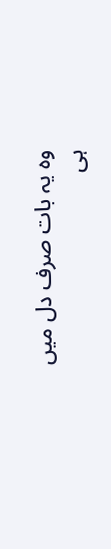وہ یہ بات صرف دل میں ہی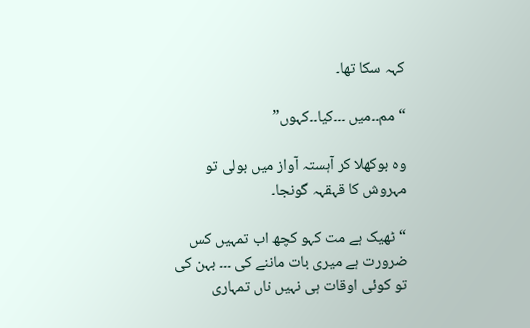کہہ سکا تھا۔

“مم۔۔میں ۔۔۔کیا۔۔کہوں”

وہ بوکھلا کر آہستہ آواز میں بولی تو مہروش کا قہقہہ گونجا۔

“ٹھیک ہے مت کہو کچھ اب تمہیں کس ضرورت ہے میری بات ماننے کی ۔۔۔ بہن کی تو کوئی اوقات ہی نہیں ناں تمہاری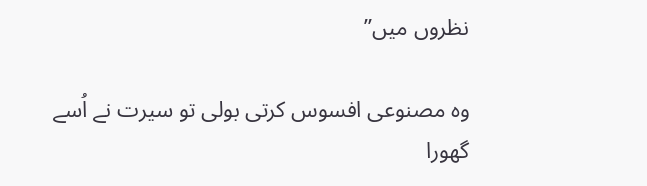نظروں میں”

وہ مصنوعی افسوس کرتی بولی تو سیرت نے اُسے گھورا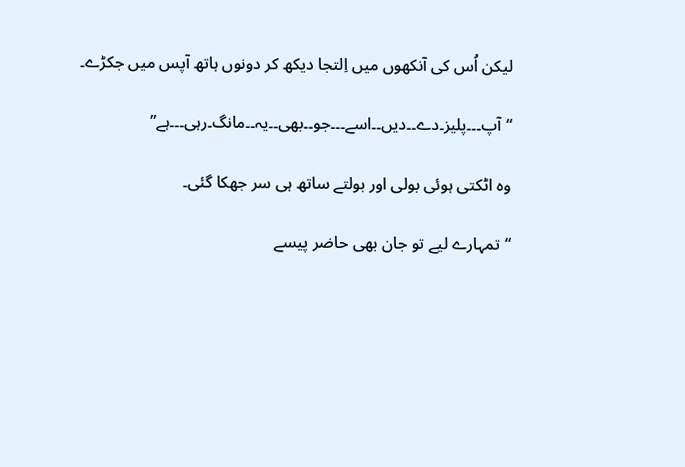لیکن اُس کی آنکھوں میں اِلتجا دیکھ کر دونوں ہاتھ آپس میں جکڑے۔

“آپ۔۔۔پلیز۔دے۔۔دیں۔۔اسے۔۔۔جو۔۔بھی۔۔یہ۔۔مانگ۔رہی۔۔۔ہے”

وہ اٹکتی ہوئی بولی اور بولتے ساتھ ہی سر جھکا گئی۔

“تمہارے لیے تو جان بھی حاضر پیسے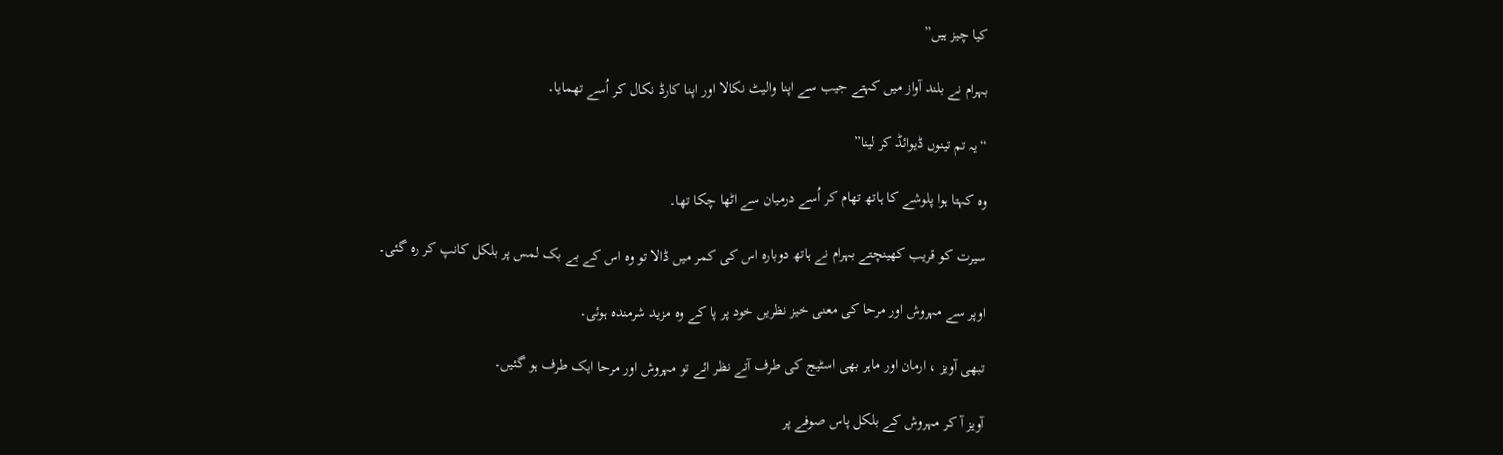کیا چیز ہیں”

بہرام نے بلند آواز میں کہتے جیب سے اپنا والیٹ نکالا اور اپنا کارڈ نکال کر اُسے تھمایا۔

“یہ تم تینوں ڈیوائڈ کر لینا”

وہ کہتا ہوا پلوشے کا ہاتھ تھام کر اُسے درمیان سے اٹھا چکا تھا۔

سیرت کو قریب کھینچتے بہرام نے ہاتھ دوبارہ اس کی کمر میں ڈالا تو وہ اس کے بے بک لمس پر بلکل کانپ کر رہ گئی۔

اوپر سے مہروش اور مرحا کی معنی خیز نظریں خود پر پا کے وہ مزید شرمندہ ہوئی۔

تبھی آویز ، ارمان اور ماہر بھی اسٹیج کی طرف آتے نظر ائے تو مہروش اور مرحا ایک طرف ہو گئیں۔

آویز آ کر مہروش کے بلکل پاس صوفے پر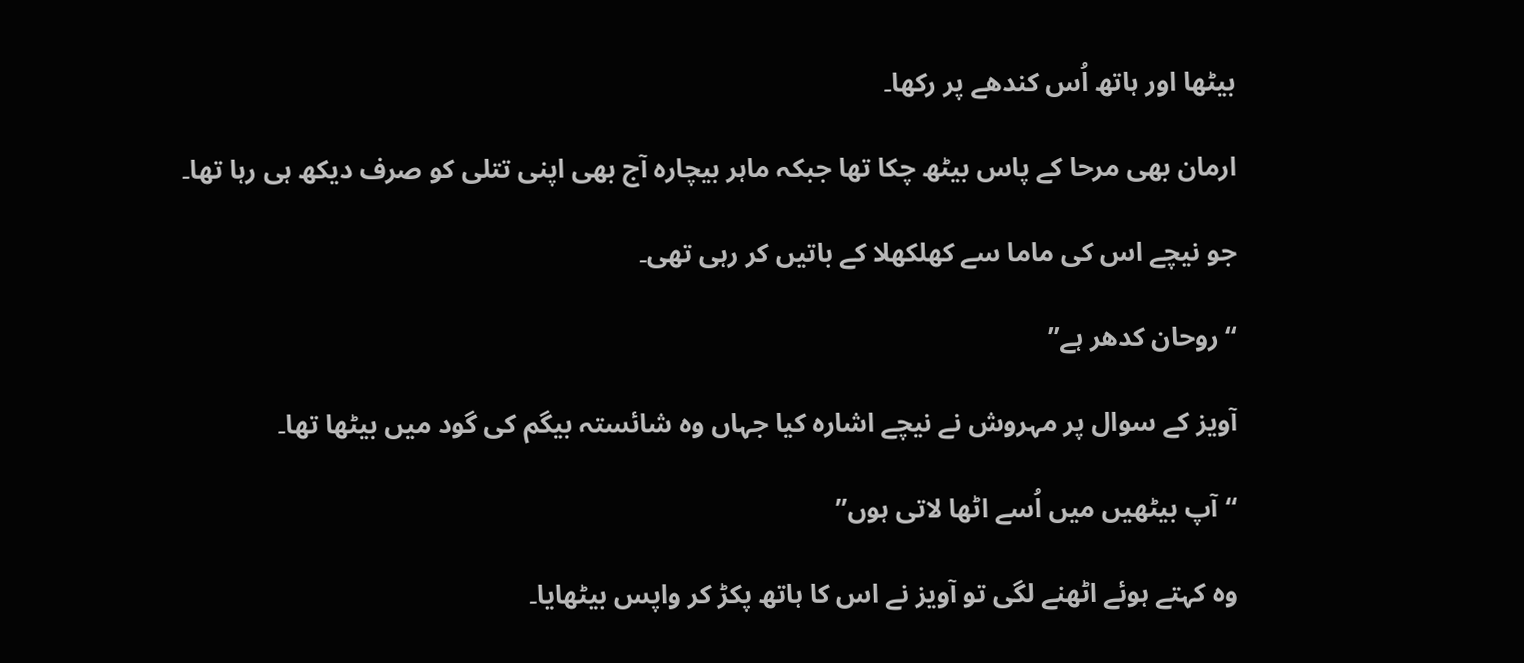بیٹھا اور ہاتھ اُس کندھے پر رکھا۔

ارمان بھی مرحا کے پاس بیٹھ چکا تھا جبکہ ماہر بیچارہ آج بھی اپنی تتلی کو صرف دیکھ ہی رہا تھا۔

جو نیچے اس کی ماما سے کھلکھلا کے باتیں کر رہی تھی۔

“روحان کدھر ہے”

آویز کے سوال پر مہروش نے نیچے اشارہ کیا جہاں وہ شائستہ بیگم کی گود میں بيٹھا تھا۔

“آپ بیٹھیں میں اُسے اٹھا لاتی ہوں”

وہ کہتے ہوئے اٹھنے لگی تو آویز نے اس کا ہاتھ پکڑ کر واپس بیٹھایا۔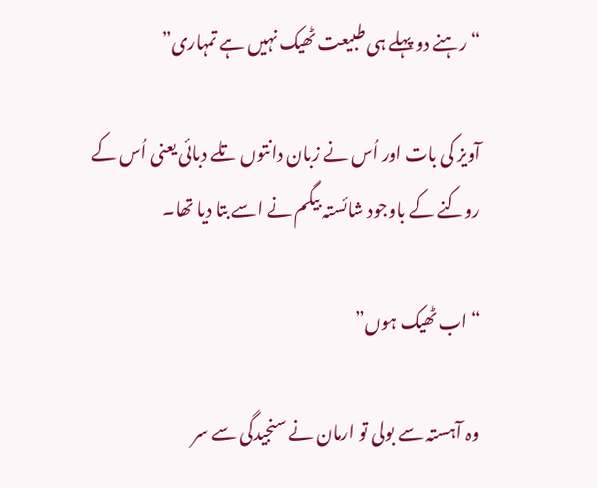“رہنے دو پہلے ہی طبیعت ٹھیک نہیں ہے تمہاری”

آویز کی بات اور اُس نے زبان دانتوں تلے دبائی یعنی اُس کے روکنے کے باوجود شائستہ بیگم نے اسے بتا دیا تھا۔

“اب ٹھیک ہوں”

وہ آہستہ سے بولی تو ارمان نے سنجیدگی سے سر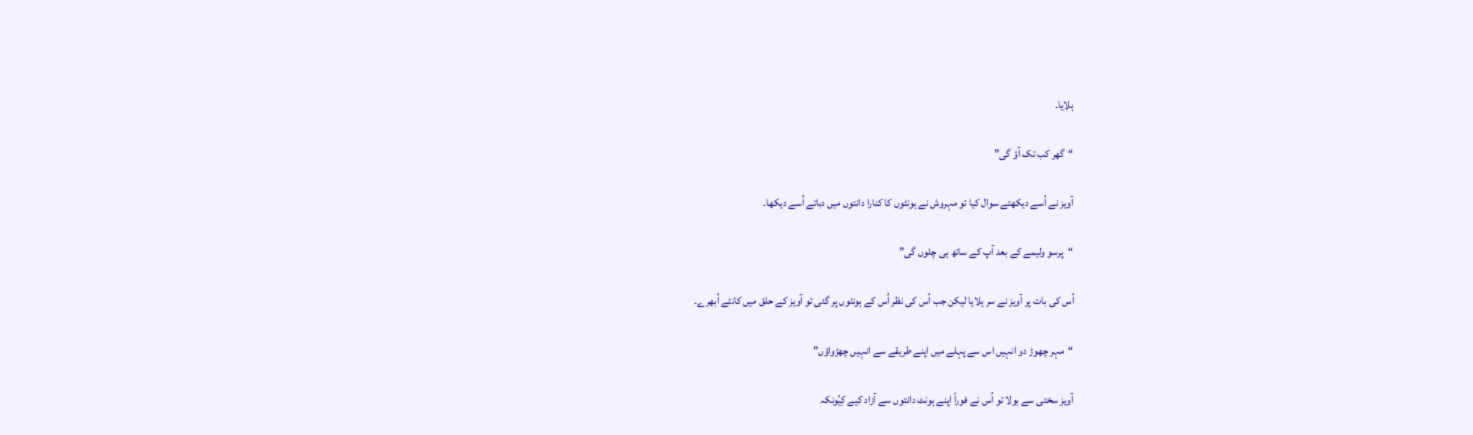ہلایا۔

“گھر کب تک آؤ گی”

آویز نے اُسے دیکھتے سوال کیا تو مہروش نے ہونٹوں کا کنارا دانتوں میں دباتے اُسے دیکھا۔

“پرسو ولیمے کے بعد آپ کے ساتھ ہی چلوں گی”

اُس کی بات پر آویز نے سر ہلایا لیکن جب اُس کی نظر اُس کے ہونٹوں پر گئی تو آویز کے حلق میں کانٹے اُبھرے۔

“مہر چھوڑ دو انہیں اس سے پہلے میں اپنے طریقے سے انہیں چھڑواؤں”

آویز سختی سے بولا تو اُس نے فوراً اپنے ہونٹ دانتوں سے آزاد کیے کِیُونکہ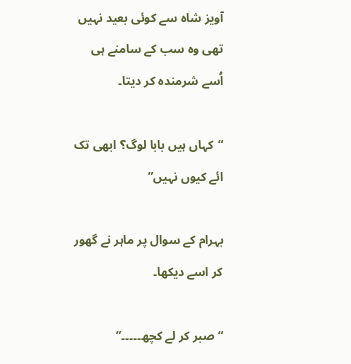آویز شاہ سے کوئی بعید نہیں تھی وہ سب کے سامنے ہی اُسے شرمندہ کر دیتا۔

“کہاں ہیں بابا لوگ؟ ابھی تک ائے کیوں نہیں”

بہرام کے سوال پر ماہر نے گھور کر اسے دیکھا۔

“صبر کر لے کچھ۔۔۔۔۔”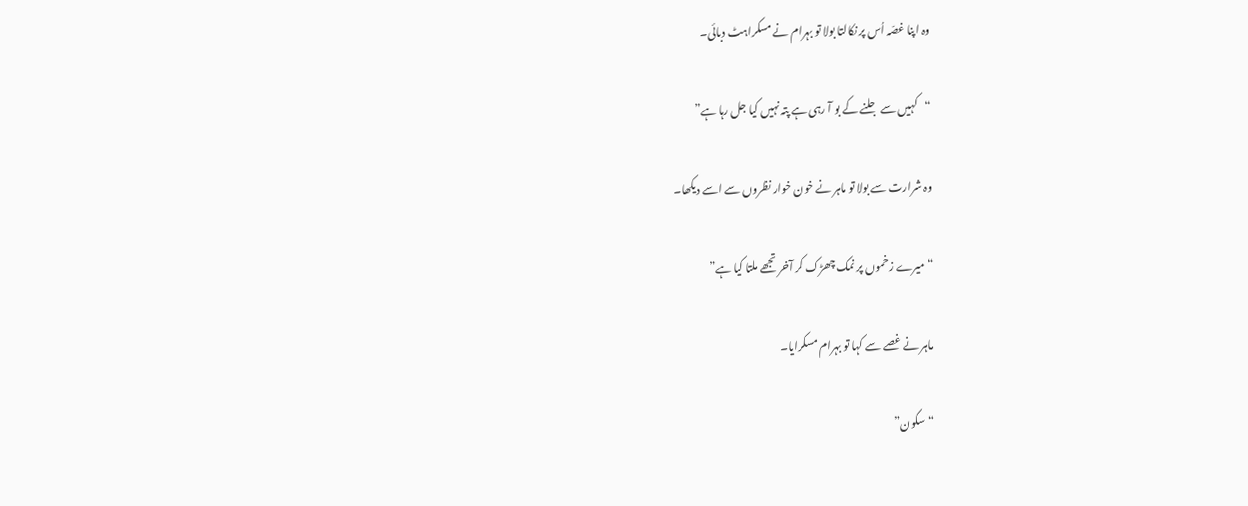وہ اپنا غصّہ اُس پر نکالتا بولا تو بہرام نے مسکراہٹ دبائی۔

“کہیں سے جلنے کے بو آ رہی ہے پتہ نہیں کیا جل رہا ہے”

وہ شرارت سے بولا تو ماہر نے خون خوار نظروں سے اسے دیکھا۔

“میرے زخموں پر نمک چھڑک کر آخر تجھے ملتا کیا ہے”

ماہر نے غصے سے کہا تو بہرام مسکرایا۔

“سکون”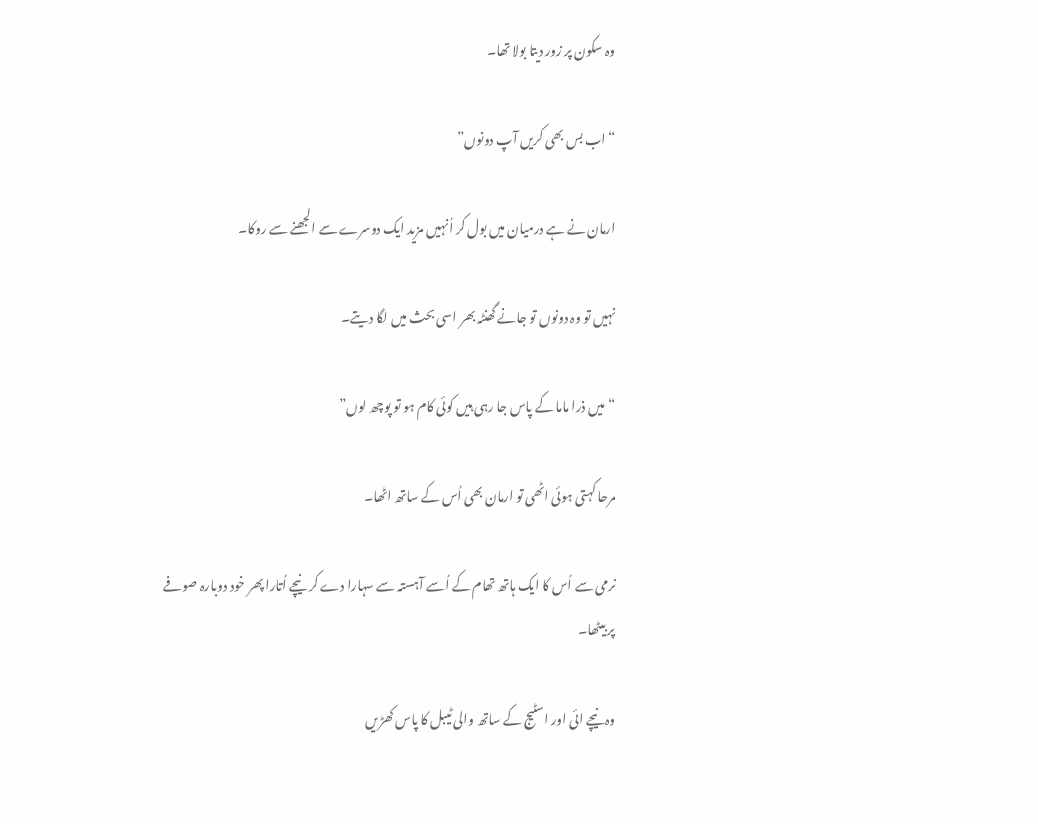وہ سکون پر زور دیتا بولا تھا۔

“اب بس بھی کریں آپ دونوں”

ارمان نے ہے درمیان میں بول کر اُنہیں مزید ایک دوسرے سے الجھنے سے روکا۔

نہیں تو وہ دونوں تو جانے گھنٹہ بھر اسی بحث میں لگا دیتے۔

“میں ذرا ماما کے پاس جا رہی ہیں کوئی کام ہو تو پوچھ لوں”

مرحا کہتی ہوئی اٹھی تو ارمان بھی اُس کے ساتھ اٹھا۔

نرمی سے اُس کا ایک ہاتھ تھام کے اُسے آہستہ سے سہارا دے کر نیچے اُتارا پھر خود دوبارہ صوفے پر بیٹھا۔

وہ نیچے ائی اور اسٹیج کے ساتھ والی ٹیبل کا پاس کھڑیں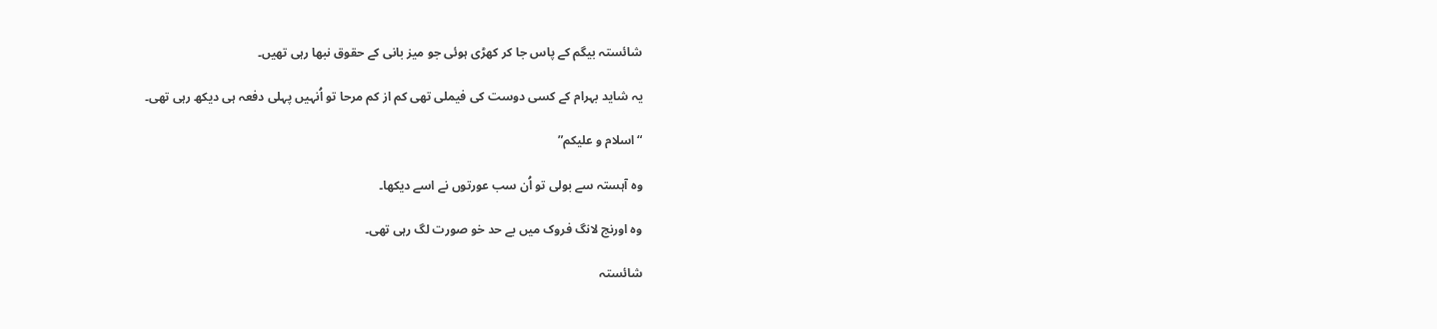شائستہ بیگم کے پاس جا کر کھڑی ہوئی جو میز بانی کے حقوق نبھا رہی تھیں۔

یہ شاید بہرام کے کسی دوست کی فیملی تھی کم از کم مرحا تو اُنہیں پہلی دفعہ ہی دیکھ رہی تھی۔

“اسلام و علیکم”

وہ آہستہ سے بولی تو اُن سب عورتوں نے اسے دیکھا۔

وہ اورنج لانگ فروک میں بے حد خو صورت لگ رہی تھی۔

شائستہ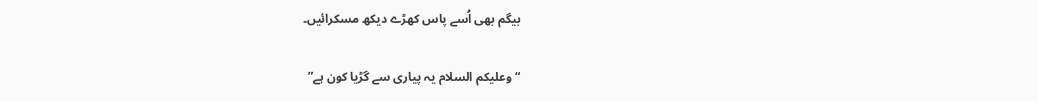بیگم بھی اُسے پاس کھڑے دیکھ مسکرائیں۔

“وعلیکم السلام یہ پیاری سے گڑیا کون ہے”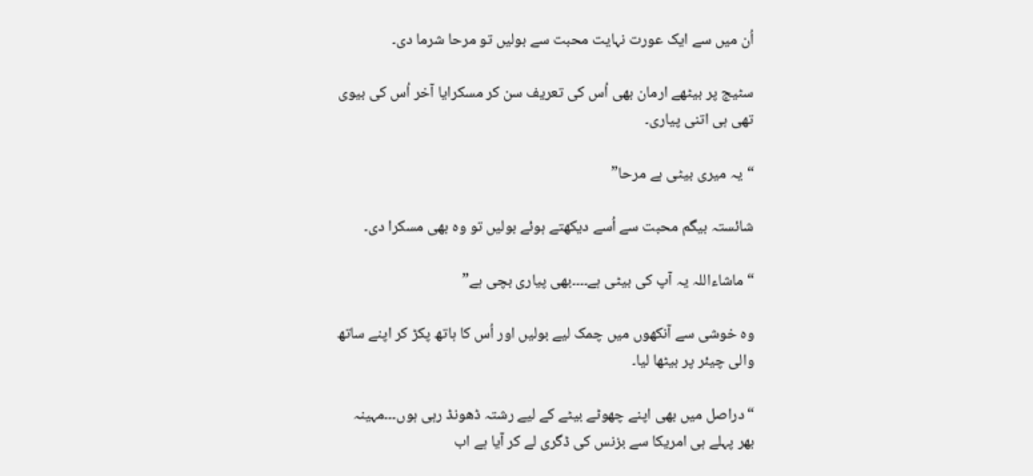اُن میں سے ایک عورت نہایت محبت سے بولیں تو مرحا شرما دی۔

سٹیج پر بیٹھے ارمان بھی اُس کی تعریف سن کر مسکرایا آخر اُس کی بیوی تھی ہی اتنی پیاری۔

“یہ میری بیٹی ہے مرحا”

شائستہ بیگم محبت سے اُسے دیکھتے ہوئے بولیں تو وہ بھی مسکرا دی۔

“ماشاءاللہ یہ آپ کی بیٹی ہے۔۔۔۔بھی پیاری بچی ہے”

وہ خوشی سے آنکھوں میں چمک لیے بولیں اور اُس کا ہاتھ پکڑ کر اپنے ساتھ والی چیئر پر بیٹھا لیا۔

“دراصل میں بھی اپنے چھوٹے بیٹے کے لیے رشتہ ڈھونڈ رہی ہوں۔۔۔مہینہ بھر پہلے ہی امریکا سے بزنس کی ڈگری لے کر آیا ہے اب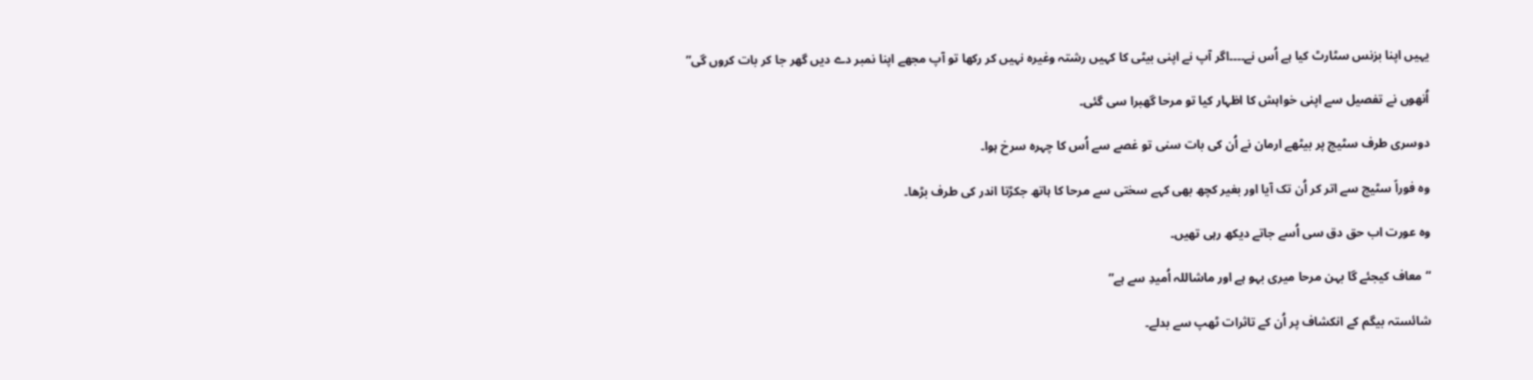یہیں اپنا بزنس سٹارٹ کیا ہے اُس نے۔۔۔۔اگر آپ نے اپنی بیٹی کا کہیں رشتہ وغیرہ نہیں کر رکھا تو آپ مجھے اپنا نمبر دے دیں گھر جا کر بات کروں گی”

اُنھوں نے تفصیل سے اپنی خواہش کا اظہار کیا تو مرحا گھبرا سی گئی۔

دوسری طرف سٹیج پر بیٹھے ارمان نے اُن کی بات سنی تو غصے سے اُس کا چہرہ سرخ ہوا۔

وہ فوراً سٹیج سے اتر کر اُن تک آیا اور بغیر کچھ بھی کہے سختی سے مرحا کا ہاتھ جکڑتا اندر کی طرف بڑھا۔

وہ عورت اب حق دق سی اُسے جاتے دیکھ رہی تھیں۔

“معاف کیجئے گا بہن مرحا میری بہو ہے اور ماشاللہ اُمیدِ سے ہے”

شائستہ بیگم کے انکشاف پر اُن کے تاثرات ٹھپ سے بدلے۔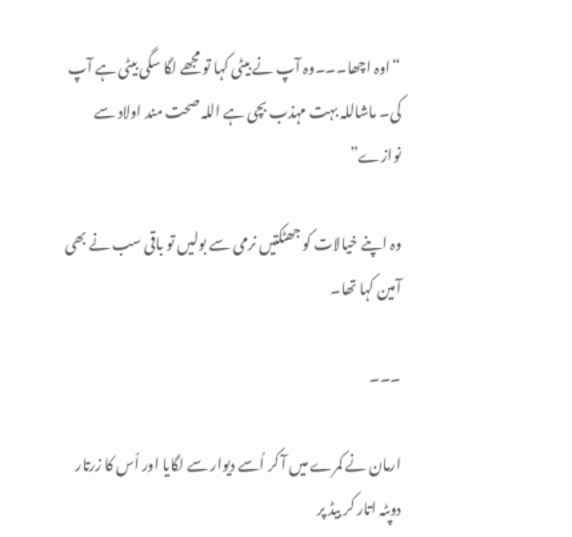“اوہ اچھا۔۔۔وہ آپ نے بیٹی کہا تو مجھے لگا سگی بیٹی ہے آپ کی۔ ماشاللہ بہت مہذب بچی ہے اللہ صحت مند اولاد سے نوازے”

وہ اپنے خیالات کو جھٹکتیں نرمی سے بولیں تو باقی سب نے بھی آمین کہا تھا۔

۔۔۔

ارمان نے کمرے میں آ کر اُسے دیوار سے لگایا اور اُس کا زرتار دوپٹہ اتار کر بیڈ پر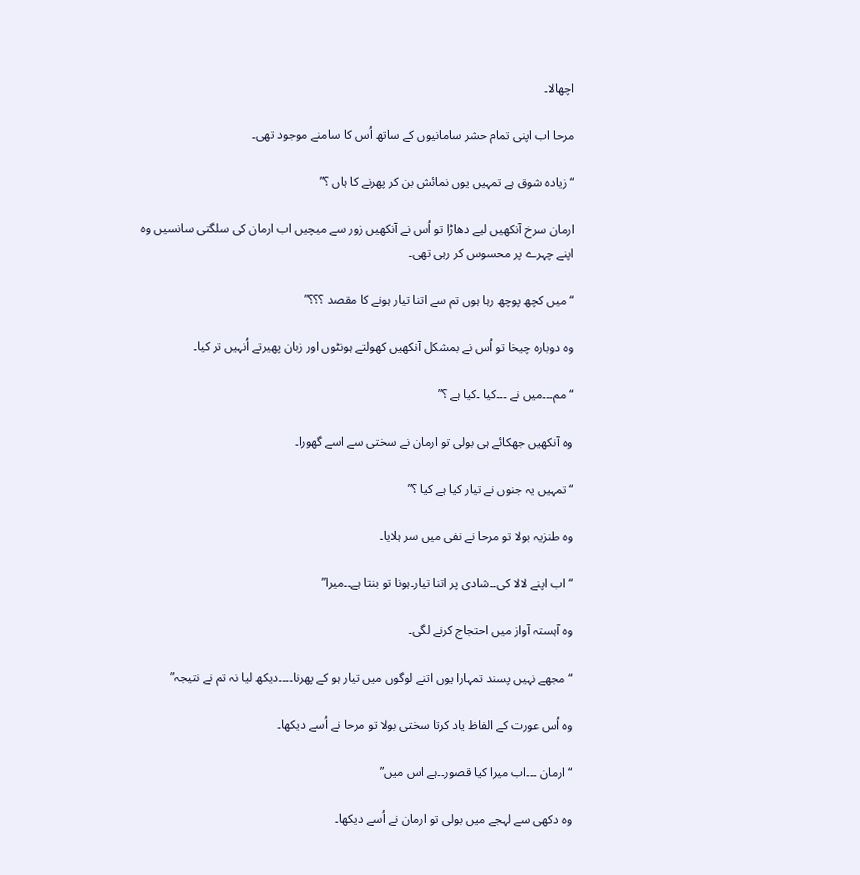اچھالا۔

مرحا اب اپنی تمام حشر سامانیوں کے ساتھ اُس کا سامنے موجود تھی۔

“زیادہ شوق ہے تمہیں یوں نمائش بن کر پھرنے کا ہاں ؟”

ارمان سرخ آنکھیں لیے دھاڑا تو اُس نے آنکھیں زور سے میچیں اب ارمان کی سلگتی سانسیں وہ اپنے چہرے پر محسوس کر رہی تھی۔

“میں کچھ پوچھ رہا ہوں تم سے اتنا تیار ہونے کا مقصد ؟؟؟”

وہ دوبارہ چیخا تو اُس نے بمشکل آنکھیں کھولتے ہونٹوں اور زبان پھیرتے اُنہیں تر کیا۔

“مم۔۔۔میں نے ۔۔۔کیا ۔کیا ہے ؟”

وہ آنکھیں جھکائے ہی بولی تو ارمان نے سختی سے اسے گھورا۔

“تمہیں یہ جنوں نے تیار کیا ہے کیا ؟”

وہ طنزیہ بولا تو مرحا نے نفی میں سر ہلایا۔

“اب اپنے لالا کی۔۔شادی پر اتنا تیار۔ہونا تو بنتا ہے۔۔میرا”

وہ آہستہ آواز میں احتجاج کرنے لگی۔

“مجھے نہیں پسند تمہارا یوں اتنے لوگوں میں تیار ہو کے پھرنا۔۔۔۔دیکھ لیا نہ تم نے نتیجہ”

وہ اُس عورت کے الفاظ یاد کرتا سختی بولا تو مرحا نے اُسے دیکھا۔

“ارمان ۔۔۔اب میرا کیا قصور۔۔ہے اس میں”

وہ دکھی سے لہجے میں بولی تو ارمان نے اُسے دیکھا۔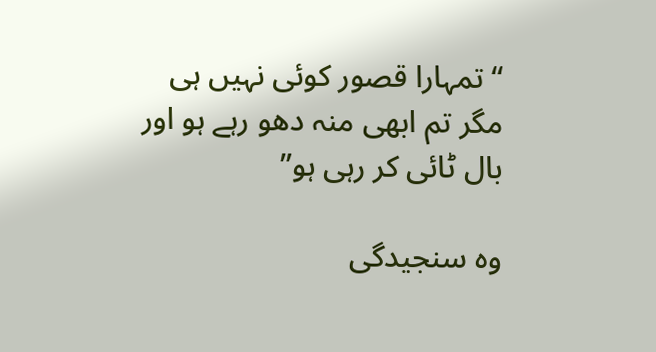“تمہارا قصور کوئی نہیں ہی مگر تم ابھی منہ دھو رہے ہو اور بال ٹائی کر رہی ہو”

وہ سنجیدگی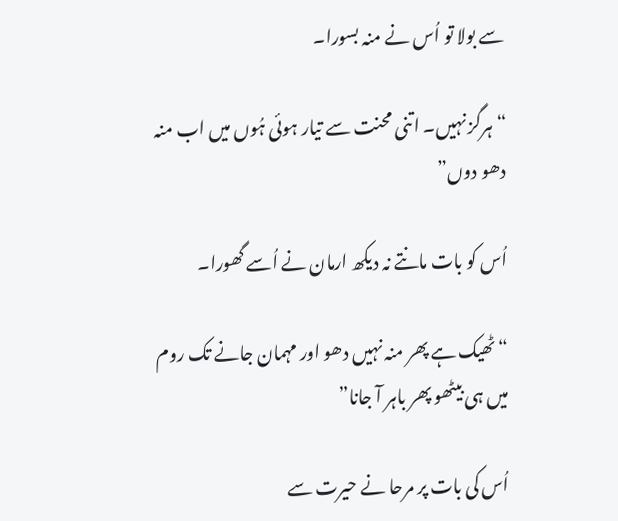سے بولا تو اُس نے منہ بسورا۔

“ہرگز نہیں۔ اتنی محنت سے تیار ہوئی ہُوں میں اب منہ دھو دوں”

اُس کو بات مانتے نہ دیکھ ارمان نے اُسے گھورا۔

“ٹھیک ہے پھر منہ نہیں دھو اور مہمان جانے تک روم میں ہی بیٹھو پھر باہر آ جانا”

اُس کی بات پر مرحا نے حیرت سے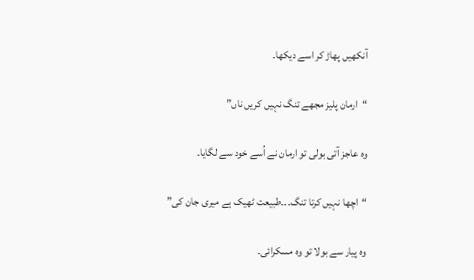آنکھیں پھاڑ کر اسے دیکھا۔

“ارمان پلیز مجھے تنگ نہیں کریں ناں”

وہ عاجز آتی بولی تو ارمان نے اُسے خود سے لگایا۔

“اچھا نہیں کرتا تنگ۔۔۔طبیعت ٹھیک ہے میری جان کی”

وہ پیار سے بولا تو وہ مسکرائی۔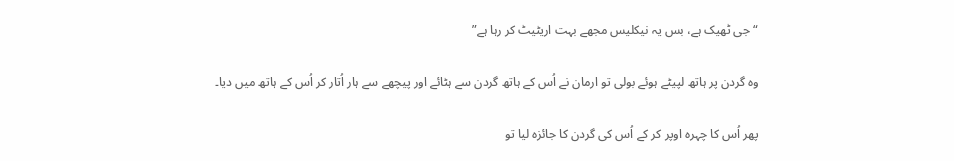“جی ٹھیک ہے، بس یہ نیکلیس مجھے بہت اریٹيٹ کر رہا ہے”

وہ گردن پر ہاتھ لپیٹے ہوئے بولی تو ارمان نے اُس کے ہاتھ گردن سے ہٹائے اور پیچھے سے ہار اُتار کر اُس کے ہاتھ میں دیا۔

پھر اُس کا چہرہ اوپر کر کے اُس کی گردن کا جائزہ لیا تو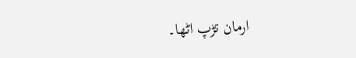ارمان تڑپ اٹھا۔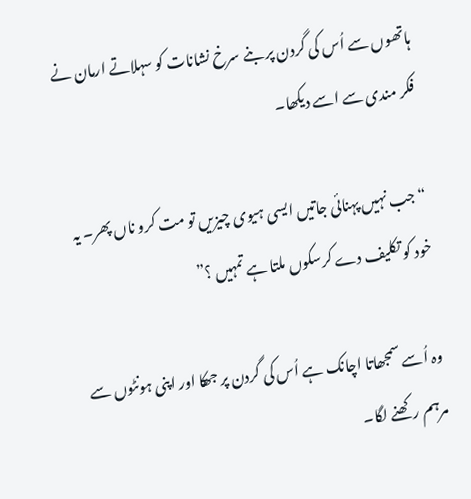ہاتھوں سے اُس کی گردن پر بنے سرخ نشانات کو سہلاتے ارمان نے فکر مندی سے اسے دیکھا۔

“جب نہیں پہنائی جاتیں ایسی ہیوی چیزیں تو مت کرو ناں پھر۔ یہ خود کو تکلیف دے کرسکوں ملتا ہے تمہیں ؟”

وہ اُسے سمجھاتا اچانک ہے اُس کی گردن پر جھکا اور اپنی ہونٹوں سے مرہم رکھنے لگا۔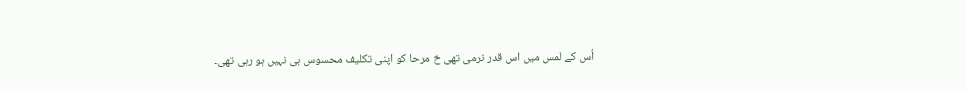اُس کے لمس میں اس قدر نرمی تھی خ مرحا کو اپنی تکلیف محسوس ہی نہیں ہو رہی تھی۔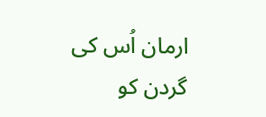ارمان اُس کی گردن کو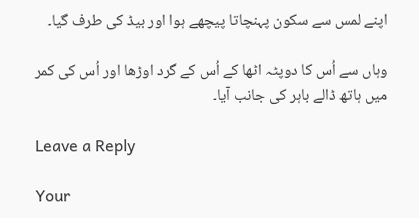اپنے لمس سے سکون پہنچاتا پیچھے ہوا اور بیڈ کی طرف گیا۔

وہاں سے اُس کا دوپٹہ اٹھا کے اُس کے گرد اوڑھا اور اُس کی کمر میں ہاتھ ڈالے باہر کی جانب آیا۔

Leave a Reply

Your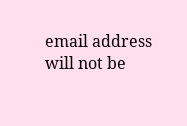email address will not be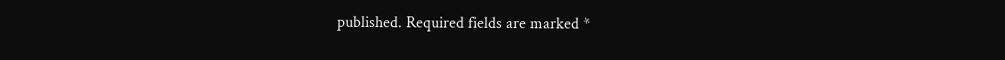published. Required fields are marked *